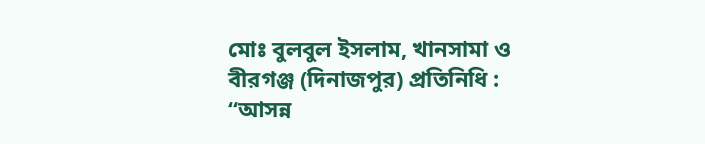মোঃ বুলবুল ইসলাম, খানসামা ও বীরগঞ্জ (দিনাজপুর) প্রতিনিধি : “আসন্ন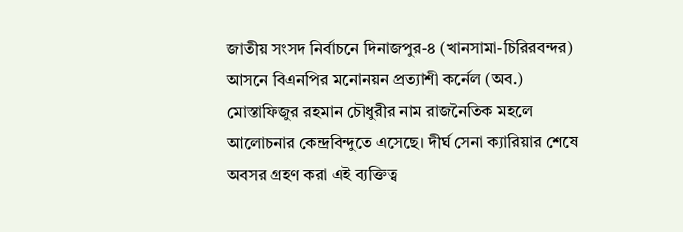জাতীয় সংসদ নির্বাচনে দিনাজপুর-৪ (খানসামা-চিরিরবন্দর) আসনে বিএনপির মনোনয়ন প্রত্যাশী কর্নেল (অব.) মোস্তাফিজুর রহমান চৌধুরীর নাম রাজনৈতিক মহলে আলোচনার কেন্দ্রবিন্দুতে এসেছে। দীর্ঘ সেনা ক্যারিয়ার শেষে অবসর গ্রহণ করা এই ব্যক্তিত্ব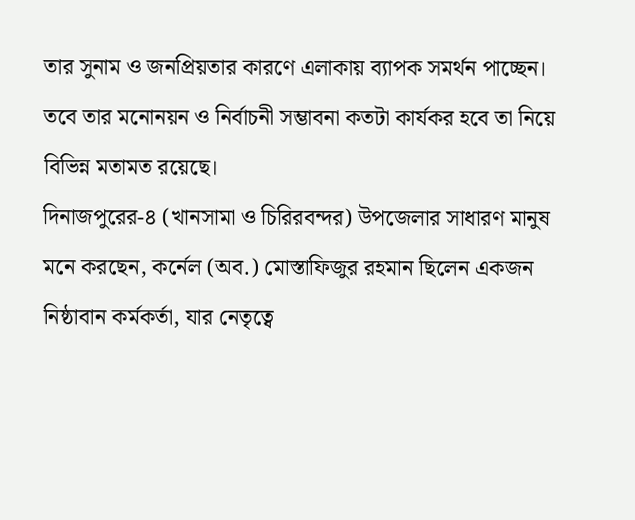তার সুনাম ও জনপ্রিয়তার কারণে এলাকায় ব্যাপক সমর্থন পাচ্ছেন। তবে তার মনোনয়ন ও নির্বাচনী সম্ভাবনা কতটা কার্যকর হবে তা নিয়ে বিভিন্ন মতামত রয়েছে।
দিনাজপুরের-৪ (খানসামা ও চিরিরবন্দর) উপজেলার সাধারণ মানুষ মনে করছেন, কর্নেল (অব.) মোস্তাফিজুর রহমান ছিলেন একজন নিষ্ঠাবান কর্মকর্তা, যার নেতৃত্বে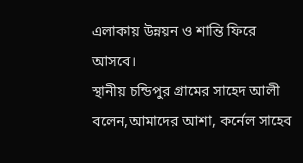এলাকায় উন্নয়ন ও শান্তি ফিরে আসবে।
স্থানীয় চন্ডিপুর গ্রামের সাহেদ আলী বলেন,আমাদের আশা, কর্নেল সাহেব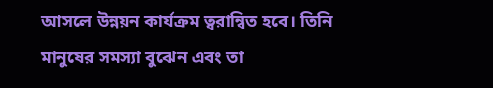আসলে উন্নয়ন কার্যক্রম ত্বরান্বিত হবে। তিনি মানুষের সমস্যা বুঝেন এবং তা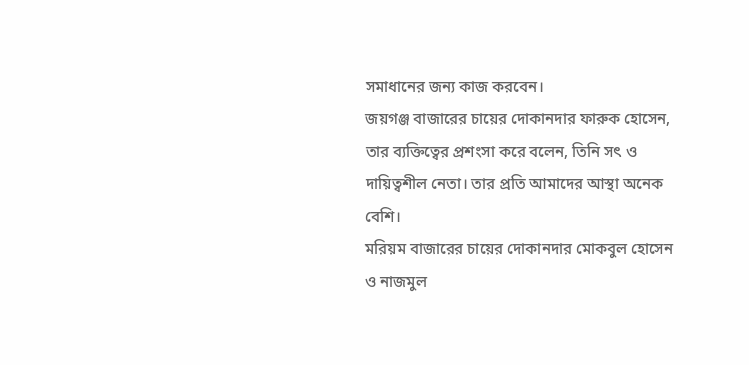সমাধানের জন্য কাজ করবেন।
জয়গঞ্জ বাজারের চায়ের দোকানদার ফারুক হোসেন, তার ব্যক্তিত্বের প্রশংসা করে বলেন, তিনি সৎ ও দায়িত্বশীল নেতা। তার প্রতি আমাদের আস্থা অনেক বেশি।
মরিয়ম বাজারের চায়ের দোকানদার মোকবুল হোসেন ও নাজমুল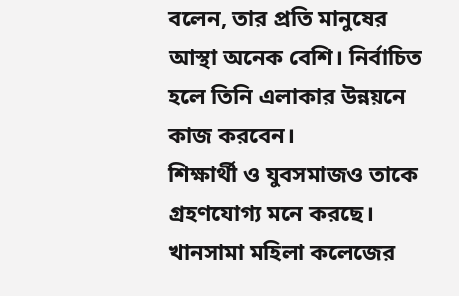বলেন, তার প্রতি মানুষের আস্থা অনেক বেশি। নির্বাচিত হলে তিনি এলাকার উন্নয়নে কাজ করবেন।
শিক্ষার্থী ও যুবসমাজও তাকে গ্রহণযোগ্য মনে করছে। খানসামা মহিলা কলেজের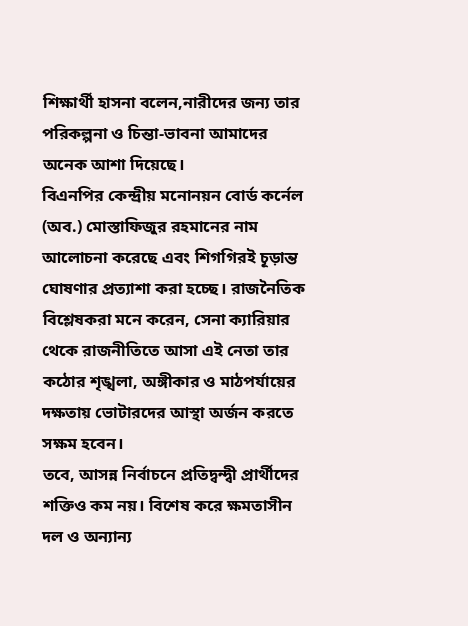শিক্ষার্থী হাসনা বলেন,নারীদের জন্য তার পরিকল্পনা ও চিন্তা-ভাবনা আমাদের অনেক আশা দিয়েছে।
বিএনপির কেন্দ্রীয় মনোনয়ন বোর্ড কর্নেল (অব.) মোস্তাফিজুর রহমানের নাম আলোচনা করেছে এবং শিগগিরই চূড়ান্ত ঘোষণার প্রত্যাশা করা হচ্ছে। রাজনৈতিক বিশ্লেষকরা মনে করেন, সেনা ক্যারিয়ার থেকে রাজনীতিতে আসা এই নেতা তার কঠোর শৃঙ্খলা, অঙ্গীকার ও মাঠপর্যায়ের দক্ষতায় ভোটারদের আস্থা অর্জন করতে সক্ষম হবেন।
তবে, আসন্ন নির্বাচনে প্রতিদ্বন্দ্বী প্রার্থীদের শক্তিও কম নয়। বিশেষ করে ক্ষমতাসীন দল ও অন্যান্য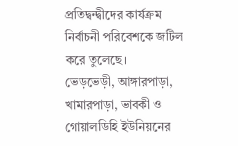প্রতিদ্বন্দ্বীদের কার্যক্রম নির্বাচনী পরিবেশকে জটিল করে তুলেছে।
ভেড়ভেড়ী, আঙ্গারপাড়া, খামারপাড়া, ভাবকী ও গোয়ালডিহি ইউনিয়নের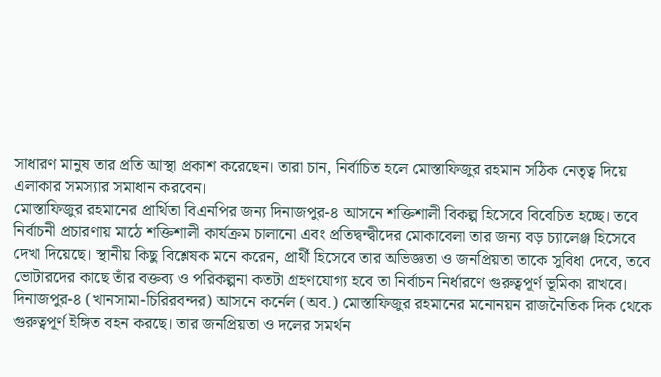সাধারণ মানুষ তার প্রতি আস্থা প্রকাশ করেছেন। তারা চান, নির্বাচিত হলে মোস্তাফিজুর রহমান সঠিক নেতৃত্ব দিয়ে এলাকার সমস্যার সমাধান করবেন।
মোস্তাফিজুর রহমানের প্রার্থিতা বিএনপির জন্য দিনাজপুর-৪ আসনে শক্তিশালী বিকল্প হিসেবে বিবেচিত হচ্ছে। তবে নির্বাচনী প্রচারণায় মাঠে শক্তিশালী কার্যক্রম চালানো এবং প্রতিদ্বন্দ্বীদের মোকাবেলা তার জন্য বড় চ্যালেঞ্জ হিসেবে দেখা দিয়েছে। স্থানীয় কিছু বিশ্লেষক মনে করেন, প্রার্থী হিসেবে তার অভিজ্ঞতা ও জনপ্রিয়তা তাকে সুবিধা দেবে, তবে ভোটারদের কাছে তাঁর বক্তব্য ও পরিকল্পনা কতটা গ্রহণযোগ্য হবে তা নির্বাচন নির্ধারণে গুরুত্বপূর্ণ ভূমিকা রাখবে।
দিনাজপুর-৪ (খানসামা-চিরিরবন্দর) আসনে কর্নেল (অব.) মোস্তাফিজুর রহমানের মনোনয়ন রাজনৈতিক দিক থেকে গুরুত্বপূর্ণ ইঙ্গিত বহন করছে। তার জনপ্রিয়তা ও দলের সমর্থন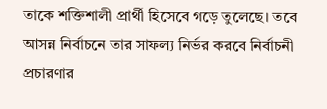তাকে শক্তিশালী প্রার্থী হিসেবে গড়ে তুলেছে। তবে আসন্ন নির্বাচনে তার সাফল্য নির্ভর করবে নির্বাচনী প্রচারণার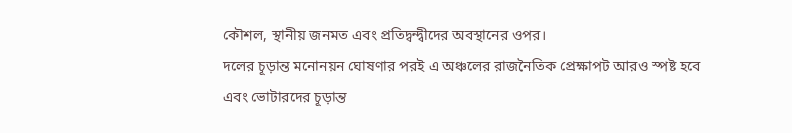কৌশল, স্থানীয় জনমত এবং প্রতিদ্বন্দ্বীদের অবস্থানের ওপর।
দলের চূড়ান্ত মনোনয়ন ঘোষণার পরই এ অঞ্চলের রাজনৈতিক প্রেক্ষাপট আরও স্পষ্ট হবে এবং ভোটারদের চূড়ান্ত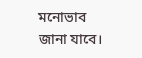মনোভাব জানা যাবে।